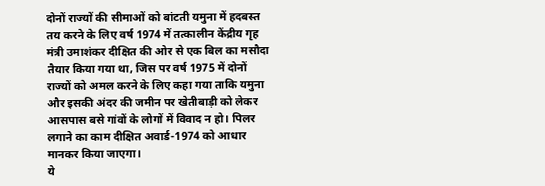दोनों राज्यों की सीमाओं को बांटती यमुना में हदबस्त तय करने के लिए वर्ष 1974 में तत्कालीन केंद्रीय गृह मंत्री उमाशंकर दीक्षित की ओर से एक बिल का मसौदा तैयार किया गया था, जिस पर वर्ष 1975 में दोनों राज्यों को अमल करने के लिए कहा गया ताकि यमुना और इसकी अंदर की जमीन पर खेतीबाड़ी को लेकर आसपास बसे गांवों के लोगों में विवाद न हो। पिलर लगाने का काम दीक्षित अवार्ड-1974 को आधार मानकर किया जाएगा।
ये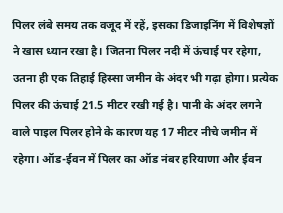पिलर लंबे समय तक वजूद में रहें, इसका डिजाइनिंग में विशेषज्ञों ने खास ध्यान रखा है। जितना पिलर नदी में ऊंचाई पर रहेगा, उतना ही एक तिहाई हिस्सा जमीन के अंदर भी गढ़ा होगा। प्रत्येक पिलर की ऊंचाई 21.5 मीटर रखी गई है। पानी के अंदर लगने वाले पाइल पिलर होने के कारण यह 17 मीटर नीचे जमीन में रहेगा। ऑड-ईवन में पिलर का ऑड नंबर हरियाणा और ईवन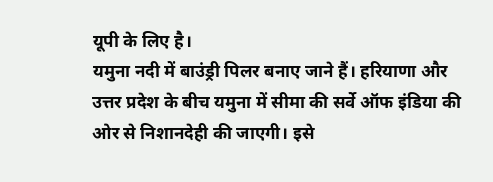यूपी के लिए है।
यमुना नदी में बाउंड्री पिलर बनाए जाने हैं। हरियाणा और उत्तर प्रदेश के बीच यमुना में सीमा की सर्वे ऑफ इंडिया की ओर से निशानदेही की जाएगी। इसे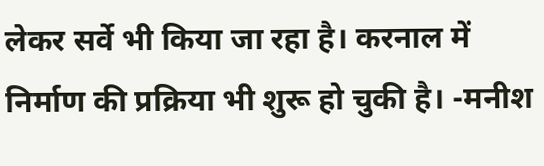लेकर सर्वे भी किया जा रहा है। करनाल में निर्माण की प्रक्रिया भी शुरू हो चुकी है। -मनीश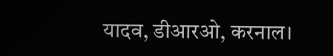यादव, डीआरओ, करनाल।